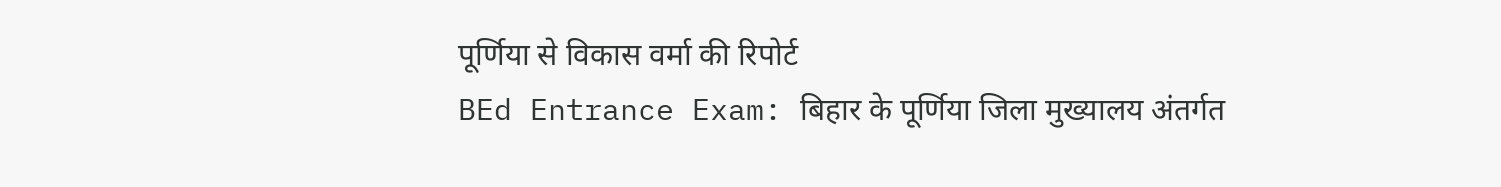पूर्णिया से विकास वर्मा की रिपोर्ट
BEd Entrance Exam: बिहार के पूर्णिया जिला मुख्यालय अंतर्गत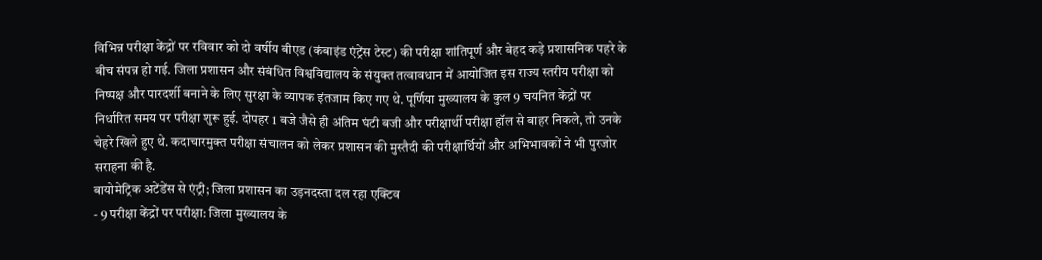विभिन्न परीक्षा केंद्रों पर रविवार को दो वर्षीय बीएड (कंबाइंड एंट्रेंस टेस्ट) की परीक्षा शांतिपूर्ण और बेहद कड़े प्रशासनिक पहरे के बीच संपन्न हो गई. जिला प्रशासन और संबंधित विश्वविद्यालय के संयुक्त तत्वावधान में आयोजित इस राज्य स्तरीय परीक्षा को निष्पक्ष और पारदर्शी बनाने के लिए सुरक्षा के व्यापक इंतजाम किए गए थे. पूर्णिया मुख्यालय के कुल 9 चयनित केंद्रों पर निर्धारित समय पर परीक्षा शुरू हुई. दोपहर 1 बजे जैसे ही अंतिम घंटी बजी और परीक्षार्थी परीक्षा हॉल से बाहर निकले, तो उनके चेहरे खिले हुए थे. कदाचारमुक्त परीक्षा संचालन को लेकर प्रशासन की मुस्तैदी की परीक्षार्थियों और अभिभावकों ने भी पुरजोर सराहना की है.
बायोमेट्रिक अटेंडेंस से एंट्री; जिला प्रशासन का उड़नदस्ता दल रहा एक्टिव
- 9 परीक्षा केंद्रों पर परीक्षा: जिला मुख्यालय के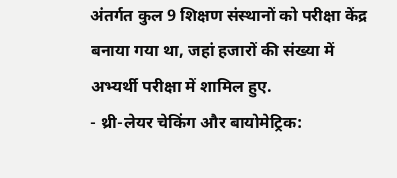अंतर्गत कुल 9 शिक्षण संस्थानों को परीक्षा केंद्र बनाया गया था, जहां हजारों की संख्या में अभ्यर्थी परीक्षा में शामिल हुए.
- थ्री-लेयर चेकिंग और बायोमेट्रिक: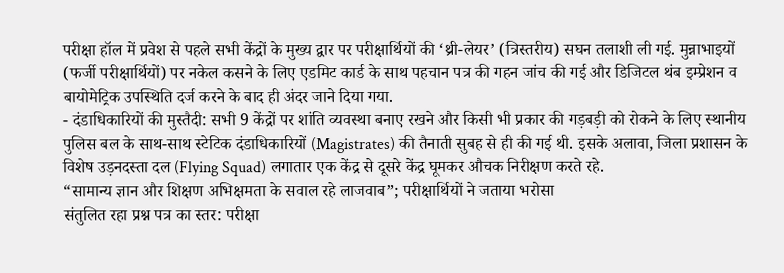परीक्षा हॉल में प्रवेश से पहले सभी केंद्रों के मुख्य द्वार पर परीक्षार्थियों की ‘थ्री-लेयर’ (त्रिस्तरीय) सघन तलाशी ली गई. मुन्नाभाइयों (फर्जी परीक्षार्थियों) पर नकेल कसने के लिए एडमिट कार्ड के साथ पहचान पत्र की गहन जांच की गई और डिजिटल थंब इम्प्रेशन व बायोमेट्रिक उपस्थिति दर्ज करने के बाद ही अंदर जाने दिया गया.
- दंडाधिकारियों की मुस्तैदी: सभी 9 केंद्रों पर शांति व्यवस्था बनाए रखने और किसी भी प्रकार की गड़बड़ी को रोकने के लिए स्थानीय पुलिस बल के साथ-साथ स्टेटिक दंडाधिकारियों (Magistrates) की तैनाती सुबह से ही की गई थी. इसके अलावा, जिला प्रशासन के विशेष उड़नदस्ता दल (Flying Squad) लगातार एक केंद्र से दूसरे केंद्र घूमकर औचक निरीक्षण करते रहे.
“सामान्य ज्ञान और शिक्षण अभिक्षमता के सवाल रहे लाजवाब”; परीक्षार्थियों ने जताया भरोसा
संतुलित रहा प्रश्न पत्र का स्तर: परीक्षा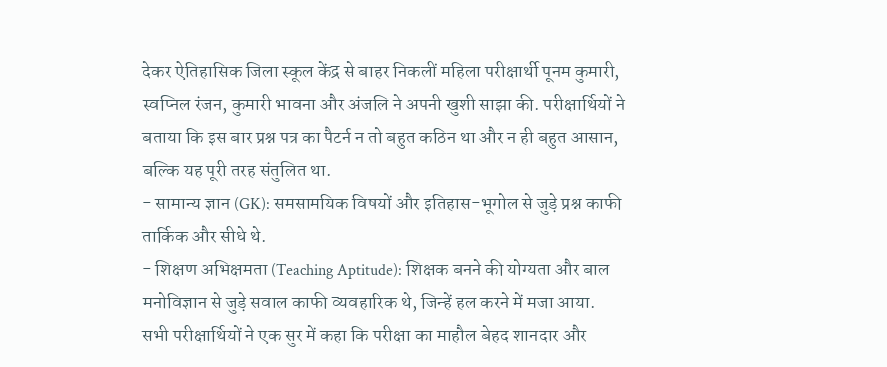देकर ऐतिहासिक जिला स्कूल केंद्र से बाहर निकलीं महिला परीक्षार्थी पूनम कुमारी, स्वप्निल रंजन, कुमारी भावना और अंजलि ने अपनी खुशी साझा की. परीक्षार्थियों ने बताया कि इस बार प्रश्न पत्र का पैटर्न न तो बहुत कठिन था और न ही बहुत आसान, बल्कि यह पूरी तरह संतुलित था.
- सामान्य ज्ञान (GK): समसामयिक विषयों और इतिहास-भूगोल से जुड़े प्रश्न काफी तार्किक और सीधे थे.
- शिक्षण अभिक्षमता (Teaching Aptitude): शिक्षक बनने की योग्यता और बाल मनोविज्ञान से जुड़े सवाल काफी व्यवहारिक थे, जिन्हें हल करने में मजा आया.
सभी परीक्षार्थियों ने एक सुर में कहा कि परीक्षा का माहौल बेहद शानदार और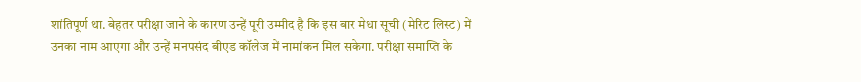शांतिपूर्ण था. बेहतर परीक्षा जाने के कारण उन्हें पूरी उम्मीद है कि इस बार मेधा सूची (मेरिट लिस्ट) में उनका नाम आएगा और उन्हें मनपसंद बीएड कॉलेज में नामांकन मिल सकेगा. परीक्षा समाप्ति के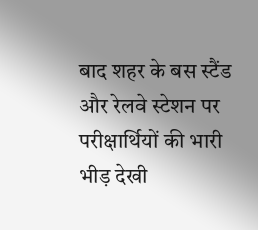बाद शहर के बस स्टैंड और रेलवे स्टेशन पर परीक्षार्थियों की भारी भीड़ देखी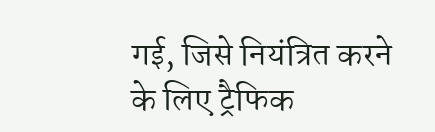गई, जिसे नियंत्रित करने के लिए ट्रैफिक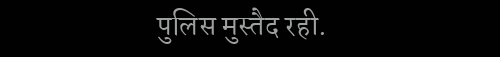पुलिस मुस्तैद रही.